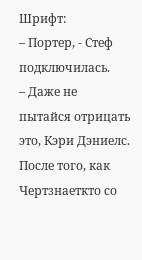Шрифт:
– Портер, - Стеф подключилась.
– Даже не пытайся отрицать это, Кэри Дэниелс. После того, как Чертзнаеткто со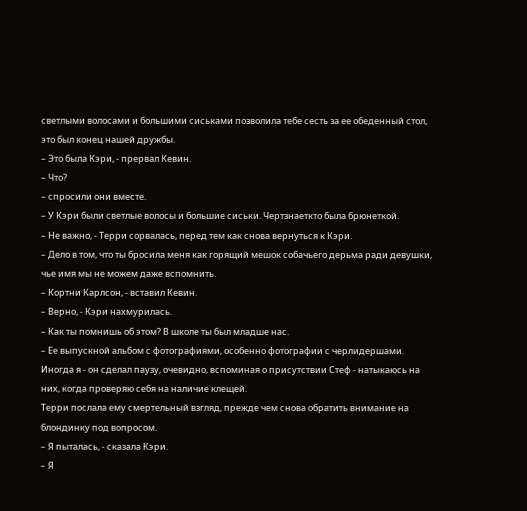светлыми волосами и большими сиськами позволила тебе сесть за ее обеденный стол, это был конец нашей дружбы.
– Это была Кэри, - прервал Кевин.
– Что?
– спросили они вместе.
– У Кэри были светлые волосы и большие сиськи. Чертзнаеткто была брюнеткой.
– Не важно, - Терри сорвалась, перед тем как снова вернуться к Кэри.
– Дело в том, что ты бросила меня как горящий мешок собачьего дерьма ради девушки, чье имя мы не можем даже вспомнить.
– Кортни Карлсон, - вставил Кевин.
– Верно, - Кэри нахмурилась.
– Как ты помнишь об этом? В школе ты был младше нас.
– Ее выпускной альбом с фотографиями, особенно фотографии с черлидершами. Иногда я - он сделал паузу, очевидно, вспоминая о присутствии Стеф - натыкаюсь на них, когда проверяю себя на наличие клещей.
Терри послала ему смертельный взгляд, прежде чем снова обратить внимание на блондинку под вопросом.
– Я пыталась, - сказала Кэри.
– Я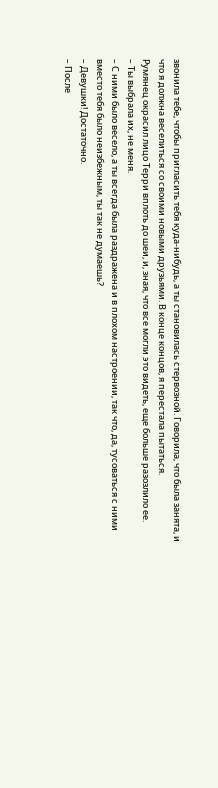звонила тебе, чтобы пригласить тебя куда-нибудь, а ты становилась стервозной. Говорила, что была занята, и что я должна веселиться со своими новыми друзьями. В конце концов, я перестала пытаться.
Румянец окрасил лицо Терри вплоть до шеи, и, зная, что все могли это видеть, еще больше разозлило ее.
– Ты выбрала их, не меня.
– С ними было весело, а ты всегда была раздражена и в плохом настроении, так что, да, тусоваться с ними вместо тебя было неизбежным, ты так не думаешь?
– Девушки! Достаточно.
– После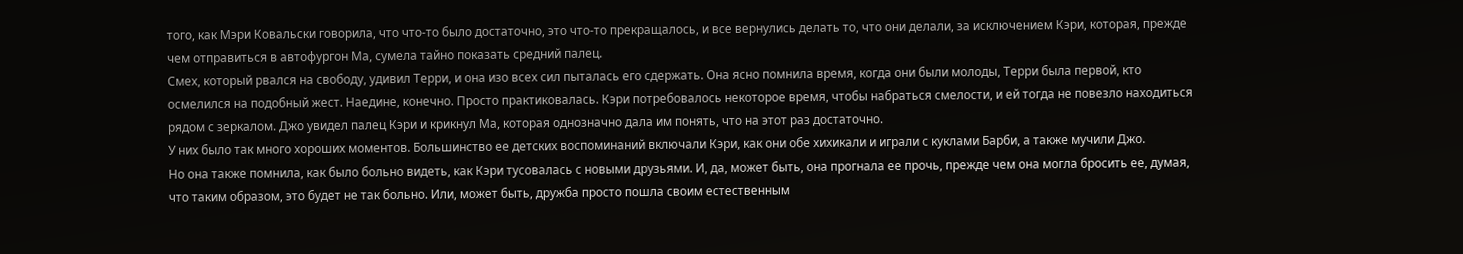того, как Мэри Ковальски говорила, что что-то было достаточно, это что-то прекращалось, и все вернулись делать то, что они делали, за исключением Кэри, которая, прежде чем отправиться в автофургон Ма, сумела тайно показать средний палец.
Смех, который рвался на свободу, удивил Терри, и она изо всех сил пыталась его сдержать. Она ясно помнила время, когда они были молоды, Терри была первой, кто осмелился на подобный жест. Наедине, конечно. Просто практиковалась. Кэри потребовалось некоторое время, чтобы набраться смелости, и ей тогда не повезло находиться рядом с зеркалом. Джо увидел палец Кэри и крикнул Ма, которая однозначно дала им понять, что на этот раз достаточно.
У них было так много хороших моментов. Большинство ее детских воспоминаний включали Кэри, как они обе хихикали и играли с куклами Барби, а также мучили Джо.
Но она также помнила, как было больно видеть, как Кэри тусовалась с новыми друзьями. И, да, может быть, она прогнала ее прочь, прежде чем она могла бросить ее, думая, что таким образом, это будет не так больно. Или, может быть, дружба просто пошла своим естественным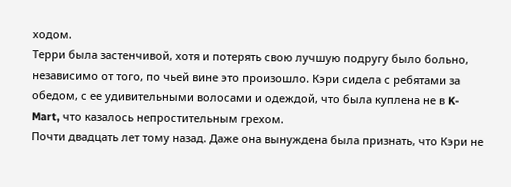ходом.
Терри была застенчивой, хотя и потерять свою лучшую подругу было больно, независимо от того, по чьей вине это произошло. Кэри сидела с ребятами за обедом, с ее удивительными волосами и одеждой, что была куплена не в K-Mart, что казалось непростительным грехом.
Почти двадцать лет тому назад. Даже она вынуждена была признать, что Кэри не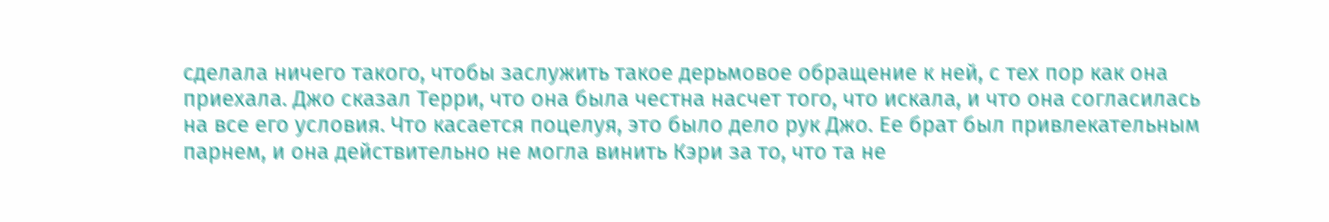сделала ничего такого, чтобы заслужить такое дерьмовое обращение к ней, с тех пор как она приехала. Джо сказал Терри, что она была честна насчет того, что искала, и что она согласилась на все его условия. Что касается поцелуя, это было дело рук Джо. Ее брат был привлекательным парнем, и она действительно не могла винить Кэри за то, что та не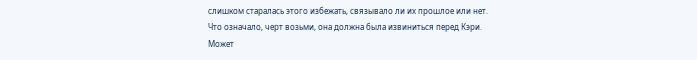слишком старалась этого избежать, связывало ли их прошлое или нет.
Что означало, черт возьми, она должна была извиниться перед Кэри.
Может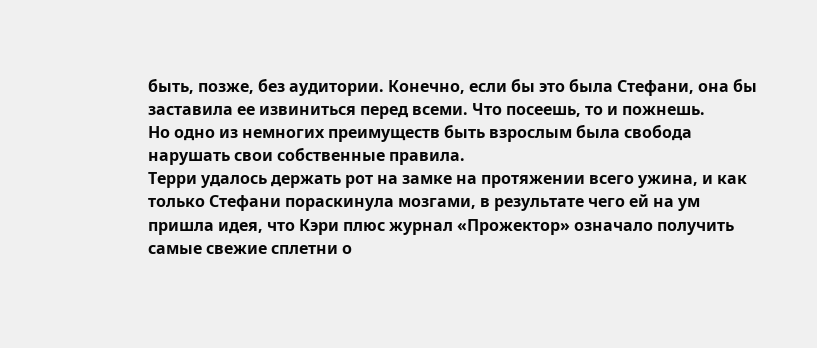быть, позже, без аудитории. Конечно, если бы это была Стефани, она бы заставила ее извиниться перед всеми. Что посеешь, то и пожнешь.
Но одно из немногих преимуществ быть взрослым была свобода нарушать свои собственные правила.
Терри удалось держать рот на замке на протяжении всего ужина, и как только Стефани пораскинула мозгами, в результате чего ей на ум пришла идея, что Кэри плюс журнал «Прожектор» означало получить самые свежие сплетни о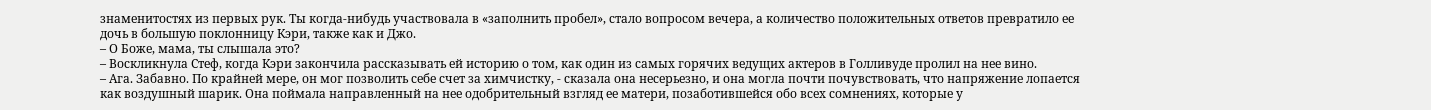знаменитостях из первых рук. Ты когда-нибудь участвовала в «заполнить пробел», стало вопросом вечера, а количество положительных ответов превратило ее дочь в большую поклонницу Кэри, также как и Джо.
– О Боже, мама, ты слышала это?
– Воскликнула Стеф, когда Кэри закончила рассказывать ей историю о том, как один из самых горячих ведущих актеров в Голливуде пролил на нее вино.
– Ага. Забавно. По крайней мере, он мог позволить себе счет за химчистку, - сказала она несерьезно, и она могла почти почувствовать, что напряжение лопается как воздушный шарик. Она поймала направленный на нее одобрительный взгляд ее матери, позаботившейся обо всех сомнениях, которые у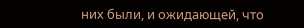них были, и ожидающей, что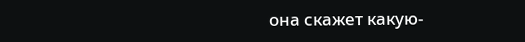она скажет какую-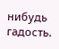нибудь гадость.